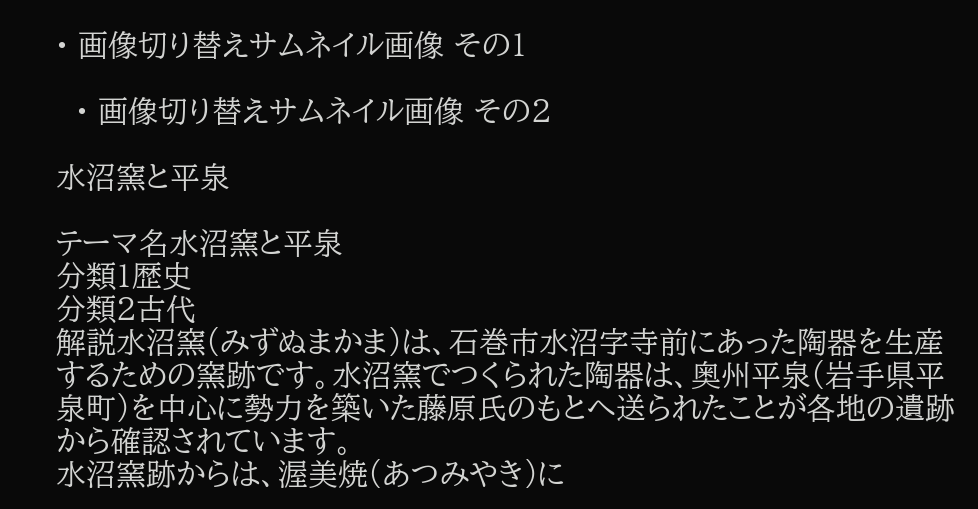• 画像切り替えサムネイル画像 その1

  • 画像切り替えサムネイル画像 その2

水沼窯と平泉

テーマ名水沼窯と平泉
分類1歴史
分類2古代
解説水沼窯(みずぬまかま)は、石巻市水沼字寺前にあった陶器を生産するための窯跡です。水沼窯でつくられた陶器は、奥州平泉(岩手県平泉町)を中心に勢力を築いた藤原氏のもとへ送られたことが各地の遺跡から確認されています。
水沼窯跡からは、渥美焼(あつみやき)に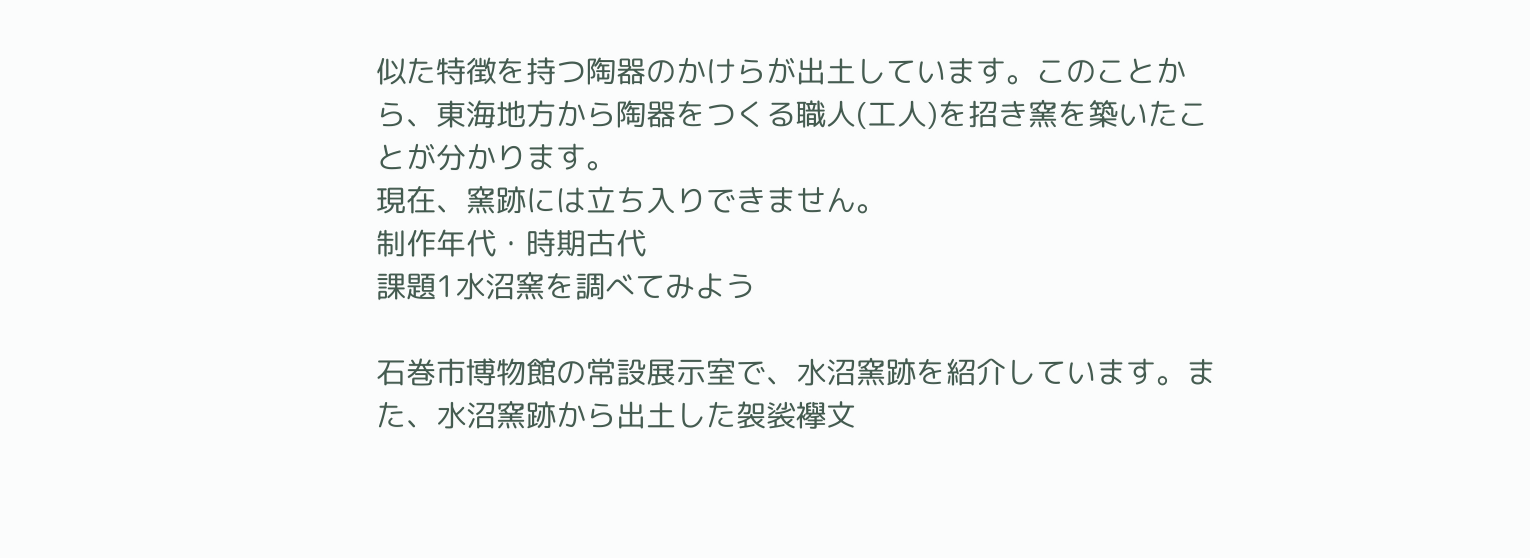似た特徴を持つ陶器のかけらが出土しています。このことから、東海地方から陶器をつくる職人(工人)を招き窯を築いたことが分かります。
現在、窯跡には立ち入りできません。
制作年代・時期古代
課題1水沼窯を調べてみよう

石巻市博物館の常設展示室で、水沼窯跡を紹介しています。また、水沼窯跡から出土した袈裟襷文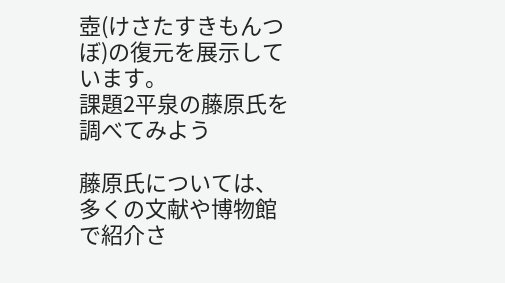壺(けさたすきもんつぼ)の復元を展示しています。
課題2平泉の藤原氏を調べてみよう

藤原氏については、多くの文献や博物館で紹介さ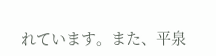れています。また、平泉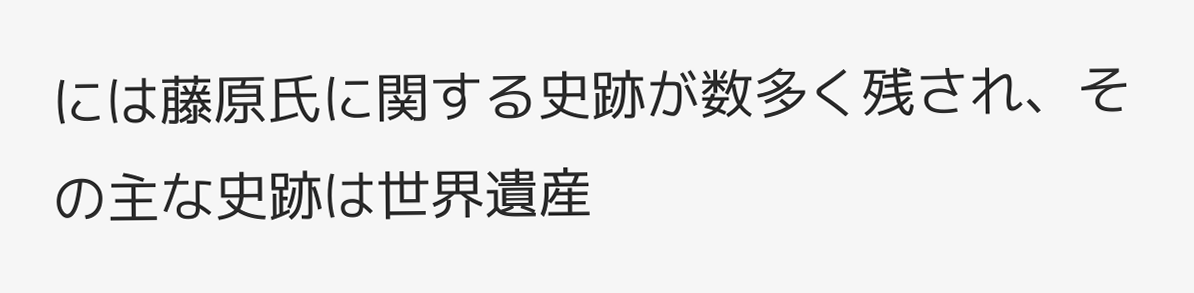には藤原氏に関する史跡が数多く残され、その主な史跡は世界遺産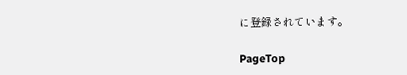に登録されています。

PageTop